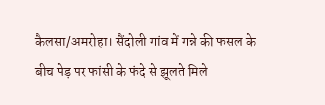कैलसा/अमरोहा। सैंदोली गांव में गन्ने की फसल के बीच पेड़ पर फांसी के फंदे से झूलते मिले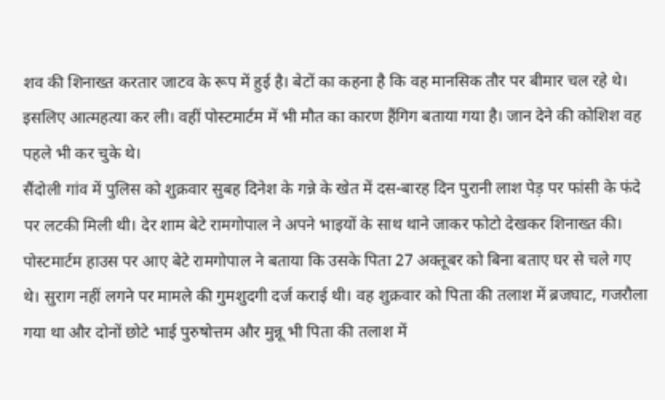शव की शिनाख्त करतार जाटव के रूप में हुई है। बेटों का कहना है कि वह मानसिक तौर पर बीमार चल रहे थे। इसलिए आत्महत्या कर ली। वहीं पोस्टमार्टम में भी मौत का कारण हैंगिग बताया गया है। जान देने की कोशिश वह पहले भी कर चुके थे।
सैंदोली गांव में पुलिस को शुक्रवार सुबह दिनेश के गन्ने के खेत में दस-बारह दिन पुरानी लाश पेड़ पर फांसी के फंदे पर लटकी मिली थी। देर शाम बेटे रामगोपाल ने अपने भाइयों के साथ थाने जाकर फोटो देखकर शिनाख्त की। पोस्टमार्टम हाउस पर आए बेटे रामगोपाल ने बताया कि उसके पिता 27 अक्तूबर को बिना बताए घर से चले गए थे। सुराग नहीं लगने पर मामले की गुमशुदगी दर्ज कराई थी। वह शुक्रवार को पिता की तलाश में ब्रजघाट, गजरौला गया था और दोनों छोटे भाई पुरुषोत्तम और मुन्नू भी पिता की तलाश में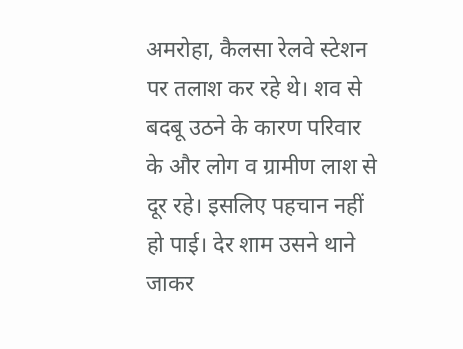अमरोहा, कैलसा रेलवे स्टेशन पर तलाश कर रहे थे। शव से बदबू उठने के कारण परिवार के और लोग व ग्रामीण लाश से दूर रहे। इसलिए पहचान नहीं हो पाई। देर शाम उसने थाने जाकर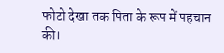फोटो देखा तक पिता के रूप में पहचान की।